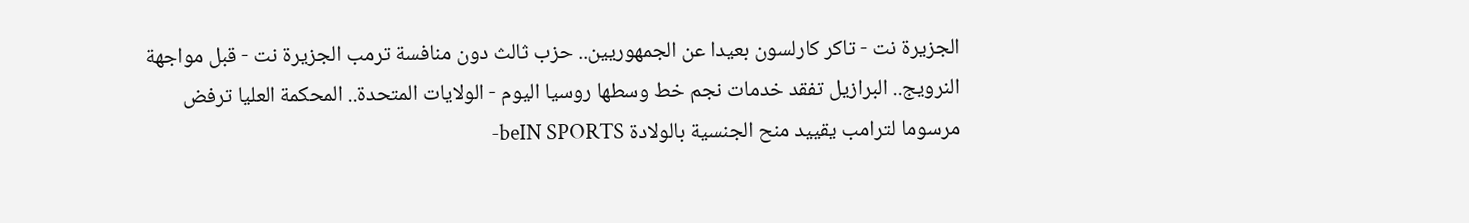الجزيرة نت - تاكر كارلسون بعيدا عن الجمهوريين.. حزب ثالث دون منافسة ترمب الجزيرة نت - قبل مواجهة النرويج.. البرازيل تفقد خدمات نجم خط وسطها روسيا اليوم - الولايات المتحدة.. المحكمة العليا ترفض مرسوما لترامب يقييد منح الجنسية بالولادة beIN SPORTS-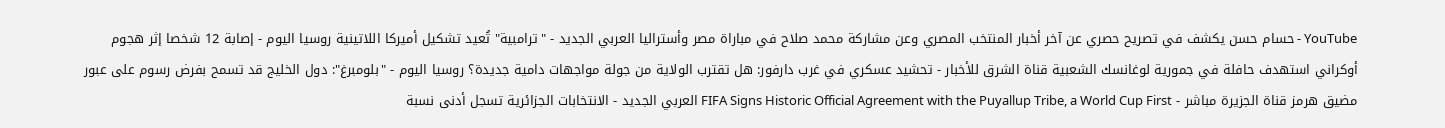YouTube - حسام حسن يكشف في تصريح حصري عن آخر أخبار المنتخب المصري وعن مشاركة محمد صلاح في مباراة مصر وأستراليا العربي الجديد - "ترامبية" تُعيد تشكيل أميركا اللاتينية روسيا اليوم - إصابة 12 شخصا إثر هجوم أوكراني استهدف حافلة في جمورية لوغانسك الشعبية قناة الشرق للأخبار - تحشيد عسكري في غرب دارفور: هل تقترب الولاية من جولة مواجهات دامية جديدة؟ روسيا اليوم - "بلومبرغ": دول الخليج قد تسمح بفرض رسوم على عبور مضيق هرمز قناة الجزيرة مباشر - FIFA Signs Historic Official Agreement with the Puyallup Tribe, a World Cup First العربي الجديد - الانتخابات الجزائرية تسجل أدنى نسبة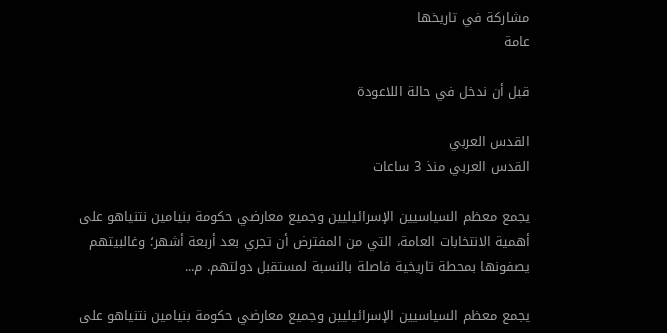مشاركة في تاريخها
عامة

قبل أن ندخل في حالة اللاعودة

القدس العربي
القدس العربي منذ 3 ساعات

يجمع معظم السياسيين الإسرائيليين وجميع معارضي حكومة بنيامين نتنياهو على أهمية الانتخابات العامة، التي من المفترض أن تجري بعد أربعة أشهر؛ وغالبيتهم يصفونها بمحطة تاريخية فاصلة بالنسبة لمستقبل دولتهم. م...

يجمع معظم السياسيين الإسرائيليين وجميع معارضي حكومة بنيامين نتنياهو على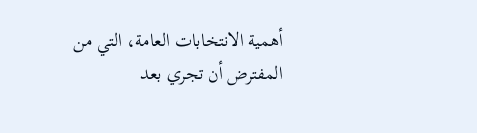أهمية الانتخابات العامة، التي من المفترض أن تجري بعد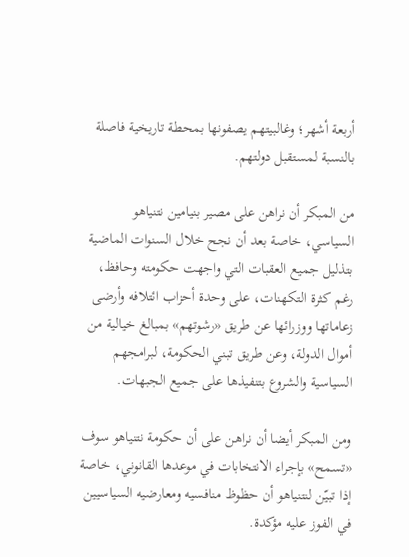أربعة أشهر؛ وغالبيتهم يصفونها بمحطة تاريخية فاصلة بالنسبة لمستقبل دولتهم.

من المبكر أن نراهن على مصير بنيامين نتنياهو السياسي، خاصة بعد أن نجح خلال السنوات الماضية بتذليل جميع العقبات التي واجهت حكومته وحافظ، رغم كثرة التكهنات، على وحدة أحزاب ائتلافه وأرضى زعاماتها ووزرائها عن طريق «رشوتهم» بمبالغ خيالية من أموال الدولة، وعن طريق تبني الحكومة، لبرامجهم السياسية والشروع بتنفيذها على جميع الجبهات.

ومن المبكر أيضا أن نراهن على أن حكومة نتنياهو سوف «تسمح» بإجراء الانتخابات في موعدها القانوني، خاصة إذا تبيّن لنتنياهو أن حظوظ منافسيه ومعارضيه السياسيين في الفوز عليه مؤكدة.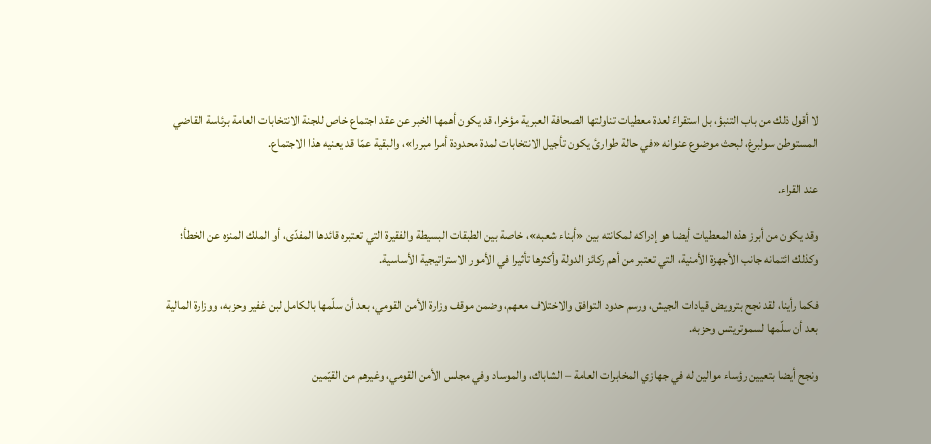لا أقول ذلك من باب التنبؤ، بل استقراءً لعدة معطيات تناولتها الصحافة العبرية مؤخرا، قد يكون أهمها الخبر عن عقد اجتماع خاص للجنة الانتخابات العامة برئاسة القاضي المستوطن سولبرغ، لبحث موضوع عنوانه «في حالة طوارئ يكون تأجيل الانتخابات لمدة محدودة أمرا مبررا»، والبقية عمّا قد يعنيه هذا الاجتماع.

عند القراء.

وقد يكون من أبرز هذه المعطيات أيضا هو إدراكه لمكانته بين «أبناء شعبه»، خاصة بين الطبقات البسيطة والفقيرة التي تعتبره قائدها المفدّى، أو الملك المنزه عن الخطأ؛ وكذلك ائتمانه جانب الأجهزة الأمنية، التي تعتبر من أهم ركائز الدولة وأكثرها تأثيرا في الأمور الاستراتيجية الأساسية.

فكما رأينا، لقد نجح بترويض قيادات الجيش، ورسم حدود التوافق والاختلاف معهم، وضمن موقف وزارة الأمن القومي، بعد أن سلّمها بالكامل لبن غفير وحزبه، ووزارة المالية بعد أن سلّمها لسموتريتس وحزبه.

ونجح أيضا بتعيين رؤساء موالين له في جهازي المخابرات العامة – الشاباك، والموساد وفي مجلس الأمن القومي، وغيرهم من القيّمين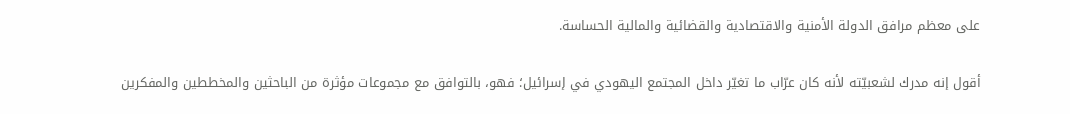على معظم مرافق الدولة الأمنية والاقتصادية والقضائية والمالية الحساسة.

أقول إنه مدرك لشعبيّته لأنه كان عرّاب ما تغيّر داخل المجتمع اليهودي في إسرائيل؛ فهو، بالتوافق مع مجموعات مؤثرة من الباحثين والمخططين والمفكرين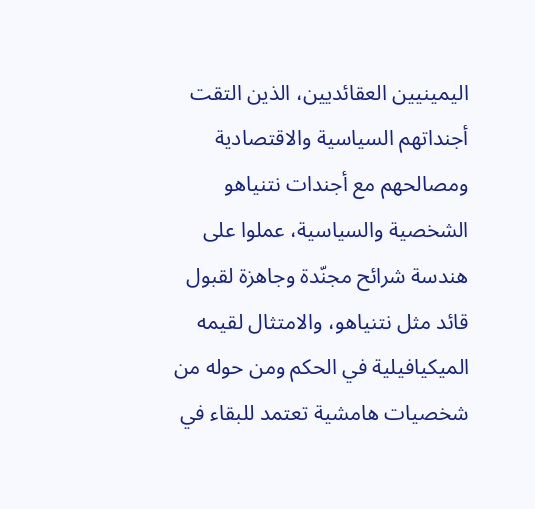اليمينيين العقائديين، الذين التقت أجنداتهم السياسية والاقتصادية ومصالحهم مع أجندات نتنياهو الشخصية والسياسية، عملوا على هندسة شرائح مجنّدة وجاهزة لقبول قائد مثل نتنياهو، والامتثال لقيمه الميكيافيلية في الحكم ومن حوله من شخصيات هامشية تعتمد للبقاء في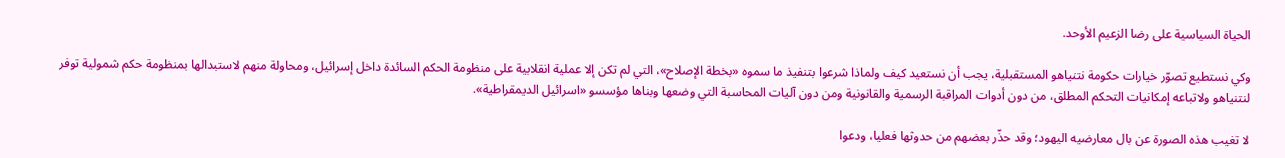الحياة السياسية على رضا الزعيم الأوحد.

وكي نستطيع تصوّر خيارات حكومة نتنياهو المستقبلية، يجب أن نستعيد كيف ولماذا شرعوا بتنفيذ ما سموه «بخطة الإصلاح»، التي لم تكن إلا عملية انقلابية على منظومة الحكم السائدة داخل إسرائيل، ومحاولة منهم لاستبدالها بمنظومة حكم شمولية توفر لنتنياهو ولاتباعه إمكانيات التحكم المطلق، من دون أدوات المراقبة الرسمية والقانونية ومن دون آليات المحاسبة التي وضعها وبناها مؤسسو «اسرائيل الديمقراطية».

لا تغيب هذه الصورة عن بال معارضيه اليهود؛ وقد حذّر بعضهم من حدوثها فعليا، ودعوا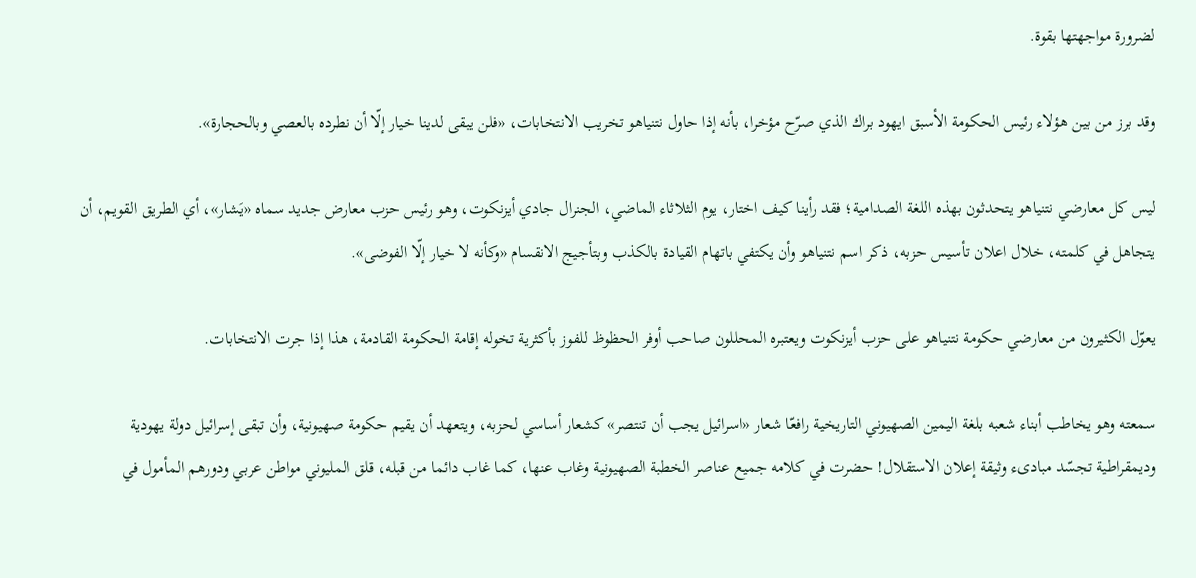لضرورة مواجهتها بقوة.

وقد برز من بين هؤلاء رئيس الحكومة الأسبق ايهود براك الذي صرّح مؤخرا، بأنه إذا حاول نتنياهو تخريب الانتخابات، «فلن يبقى لدينا خيار إلّا أن نطرده بالعصي وبالحجارة».

ليس كل معارضي نتنياهو يتحدثون بهذه اللغة الصدامية؛ فقد رأينا كيف اختار، يوم الثلاثاء الماضي، الجنرال جادي أيزنكوت، وهو رئيس حزب معارض جديد سماه «يَشار»، أي الطريق القويم، أن يتجاهل في كلمته، خلال اعلان تأسيس حزبه، ذكر اسم نتنياهو وأن يكتفي باتهام القيادة بالكذب وبتأجيج الانقسام «وكأنه لا خيار إلّا الفوضى».

يعوّل الكثيرون من معارضي حكومة نتنياهو على حزب أيزنكوت ويعتبره المحللون صاحب أوفر الحظوظ للفوز بأكثرية تخوله إقامة الحكومة القادمة، هذا إذا جرت الانتخابات.

سمعته وهو يخاطب أبناء شعبه بلغة اليمين الصهيوني التاريخية رافعّا شعار «اسرائيل يجب أن تنتصر» كشعار أساسي لحزبه، ويتعهد أن يقيم حكومة صهيونية، وأن تبقى إسرائيل دولة يهودية وديمقراطية تجسّد مبادىء وثيقة إعلان الاستقلال! حضرت في كلامه جميع عناصر الخطبة الصهيونية وغاب عنها، كما غاب دائما من قبله، قلق المليوني مواطن عربي ودورهم المأمول في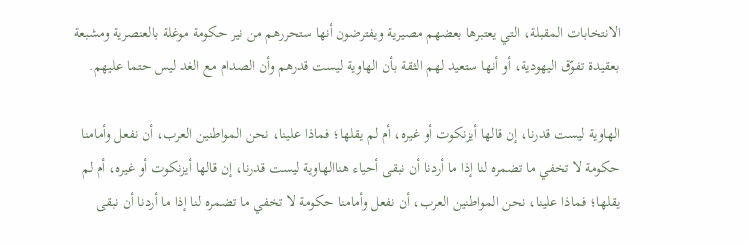الانتخابات المقبلة، التي يعتبرها بعضهم مصيرية ويفترضون أنها ستحررهم من نير حكومة موغلة بالعنصرية ومشبعة بعقيدة تفوّق اليهودية، أو أنها ستعيد لهم الثقة بأن الهاوية ليست قدرهم وأن الصدام مع الغد ليس حتما عليهم.

الهاوية ليست قدرنا، إن قالها أيزنكوت أو غيره، أم لم يقلها؛ فماذا علينا، نحن المواطنين العرب، أن نفعل وأمامنا حكومة لا تخفي ما تضمره لنا إذا ما أردنا أن نبقى أحياء هناالهاوية ليست قدرنا، إن قالها أيزنكوت أو غيره، أم لم يقلها؛ فماذا علينا، نحن المواطنين العرب، أن نفعل وأمامنا حكومة لا تخفي ما تضمره لنا إذا ما أردنا أن نبقى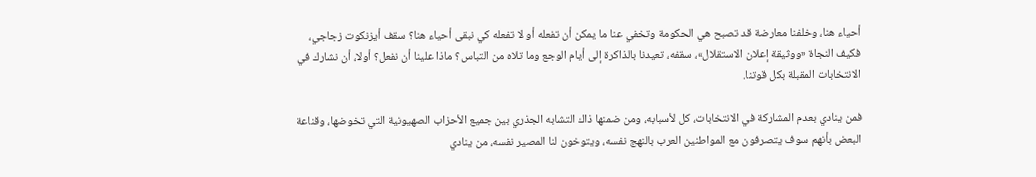أحياء هنا، وخلفنا معارضة قد تصبح هي الحكومة وتخفي عنا ما يمكن أن تفعله أو لا تفعله كي نبقى أحياء هنا؟ سقف أيزنكوت زجاجي، فكيف النجاة «ووثيقة إعلان الاستقلال»، سقفه، تعيدنا بالذاكرة إلى أيام الوجع وما تلاه من التباس؟ ماذا علينا أن نفعل؟ أولا، أن نشارك في الانتخابات المقبلة بكل قوتنا.

فمن ينادي بعدم المشاركة في الانتخابات، كل لأسبابه، ومن ضمنها ذاك التشابه الجذري بين جميع الأحزاب الصهيونية التي تخوضها، وقناعة البعض بأنهم سوف يتصرفون مع المواطنين العرب بالنهج نفسه، ويتوخون لنا المصير نفسه، من ينادي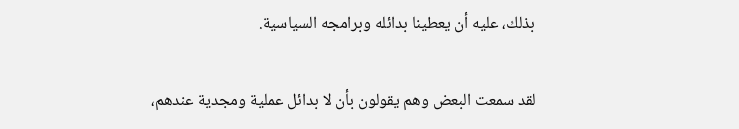بذلك، عليه أن يعطينا بدائله وبرامجه السياسية.

لقد سمعت البعض وهم يقولون بأن لا بدائل عملية ومجدية عندهم،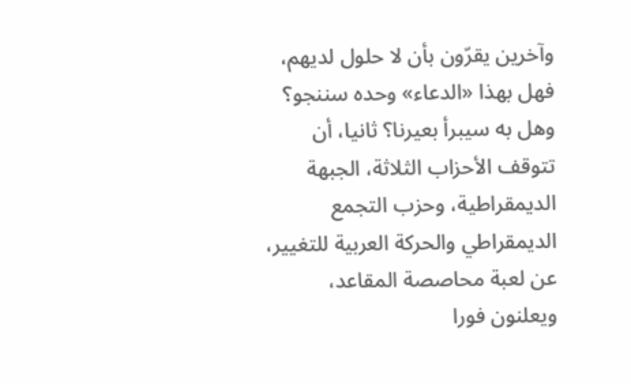وآخرين يقرّون بأن لا حلول لديهم، فهل بهذا «الدعاء» وحده سننجو؟ وهل به سيبرأ بعيرنا؟ ثانيا، أن تتوقف الأحزاب الثلاثة، الجبهة الديمقراطية، وحزب التجمع الديمقراطي والحركة العربية للتغيير، عن لعبة محاصصة المقاعد، ويعلنون فورا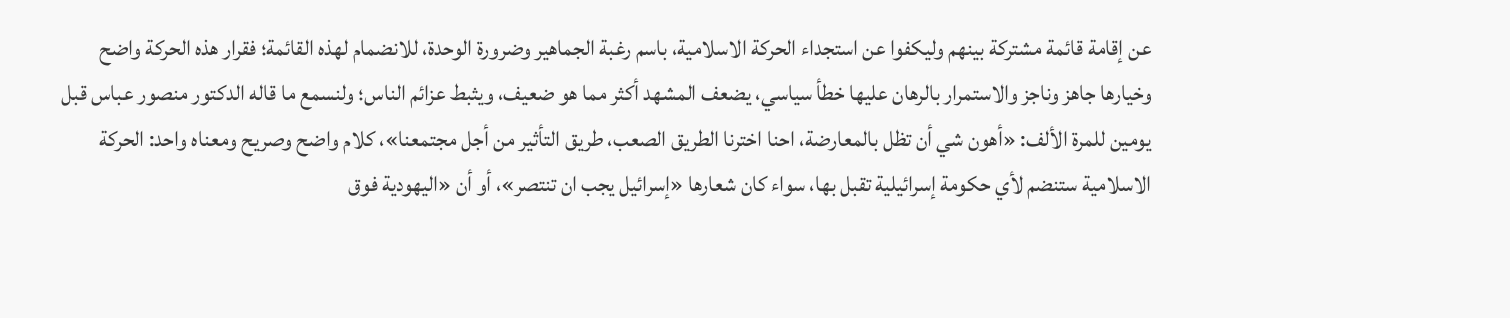عن إقامة قائمة مشتركة بينهم وليكفوا عن استجداء الحركة الاسلامية، باسم رغبة الجماهير وضرورة الوحدة، للانضمام لهذه القائمة؛ فقرار هذه الحركة واضح وخيارها جاهز وناجز والاستمرار بالرهان عليها خطأ سياسي، يضعف المشهد أكثر مما هو ضعيف، ويثبط عزائم الناس؛ ولنسمع ما قاله الدكتور منصور عباس قبل يومين للمرة الألف: «أهون شي أن تظل بالمعارضة، احنا اخترنا الطريق الصعب، طريق التأثير من أجل مجتمعنا»، كلام واضح وصريح ومعناه واحد: الحركة الاسلامية ستنضم لأي حكومة إسرائيلية تقبل بها، سواء كان شعارها «إسرائيل يجب ان تنتصر»، أو أن «اليهودية فوق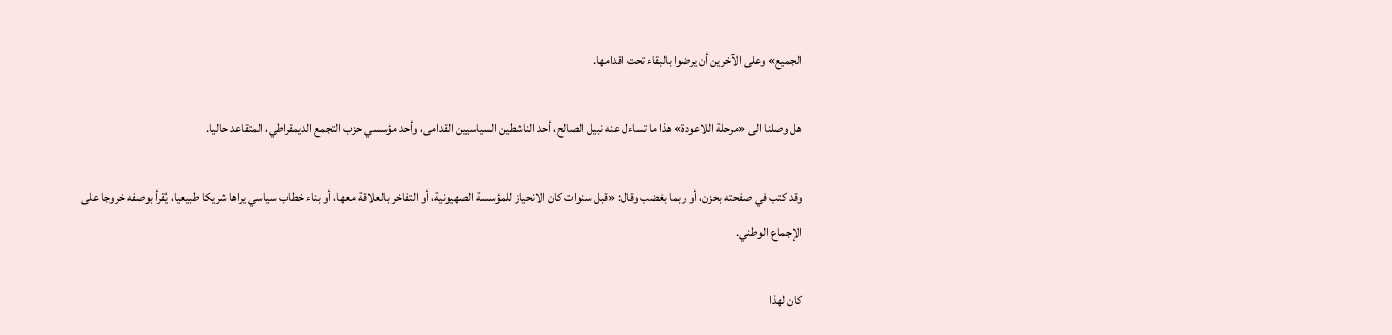الجميع» وعلى الآخرين أن يرضوا بالبقاء تحت اقدامها.

هل وصلنا الى «مرحلة اللاعودة» هذا ما تساءل عنه نبيل الصالح، أحد الناشطين السياسيين القدامى، وأحد مؤسسي حزب التجمع الديمقراطي، المتقاعد حاليا.

وقد كتب في صفحته بحزن، أو ربما بغضب وقال: «قبل سنوات كان الانحياز للمؤسسة الصهيونية، أو التفاخر بالعلاقة معها، أو بناء خطاب سياسي يراها شريكا طبيعيا، يُقرأ بوصفه خروجا على الإجماع الوطني.

كان لهذا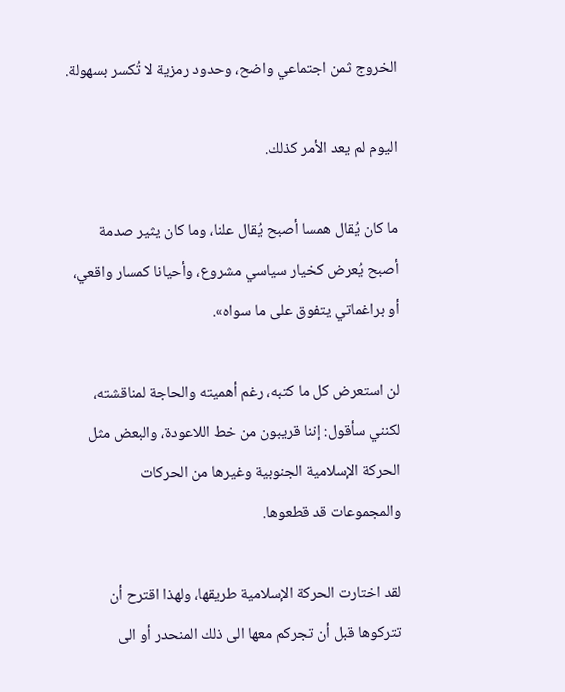الخروج ثمن اجتماعي واضح، وحدود رمزية لا تُكسر بسهولة.

اليوم لم يعد الأمر كذلك.

ما كان يُقال همسا أصبح يُقال علنا، وما كان يثير صدمة أصبح يُعرض كخيار سياسي مشروع، وأحيانا كمسار واقعي، أو براغماتي يتفوق على ما سواه».

لن استعرض كل ما كتبه، رغم أهميته والحاجة لمناقشته، لكنني سأقول: إننا قريبون من خط اللاعودة، والبعض مثل الحركة الإسلامية الجنوبية وغيرها من الحركات والمجموعات قد قطعوها.

لقد اختارت الحركة الإسلامية طريقها، ولهذا اقترح أن تتركوها قبل أن تجركم معها الى ذلك المنحدر أو الى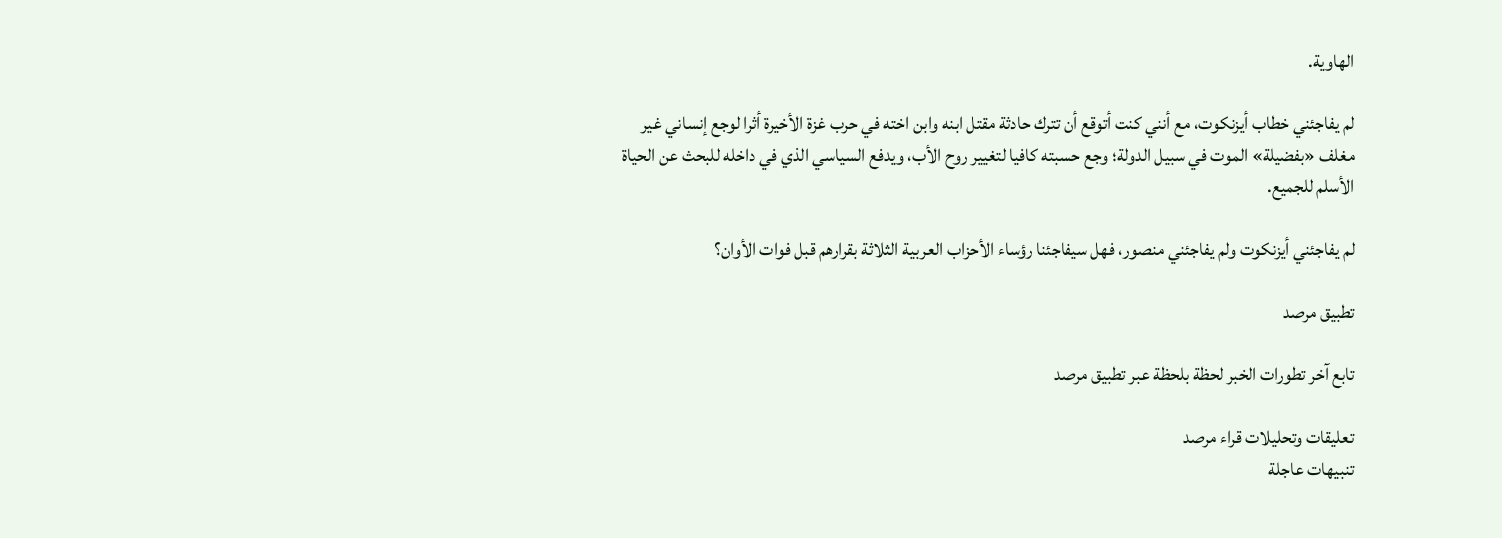الهاوية.

لم يفاجئني خطاب أيزنكوت، مع أنني كنت أتوقع أن تترك حادثة مقتل ابنه وابن اخته في حرب غزة الأخيرة أثرا لوجع إنساني غير مغلف «بفضيلة» الموت في سبيل الدولة؛ وجع حسبته كافيا لتغيير روح الأب، ويدفع السياسي الذي في داخله للبحث عن الحياة الأسلم للجميع.

لم يفاجئني أيزنكوت ولم يفاجئني منصور، فهل سيفاجئنا رؤساء الأحزاب العربية الثلاثة بقرارهم قبل فوات الأوان؟

تطبيق مرصد

تابع آخر تطورات الخبر لحظة بلحظة عبر تطبيق مرصد

تعليقات وتحليلات قراء مرصد
تنبيهات عاجلة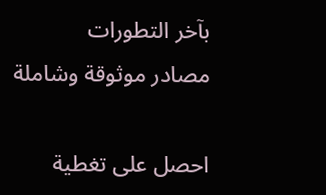بآخر التطورات
مصادر موثوقة وشاملة

احصل على تغطية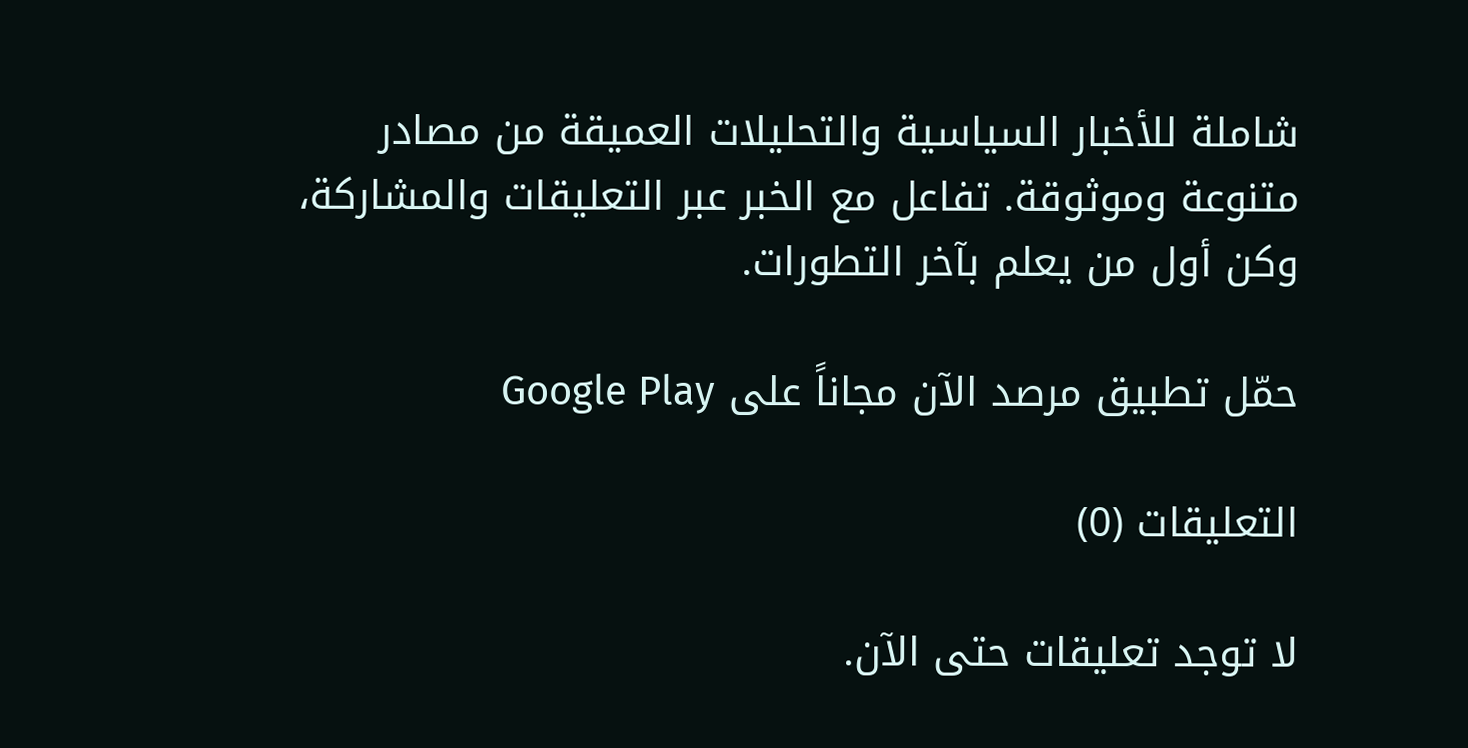شاملة للأخبار السياسية والتحليلات العميقة من مصادر متنوعة وموثوقة. تفاعل مع الخبر عبر التعليقات والمشاركة، وكن أول من يعلم بآخر التطورات.

حمّل تطبيق مرصد الآن مجاناً على Google Play

التعليقات (0)

لا توجد تعليقات حتى الآن.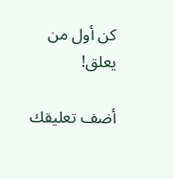كن أول من يعلق!

أضف تعليقك